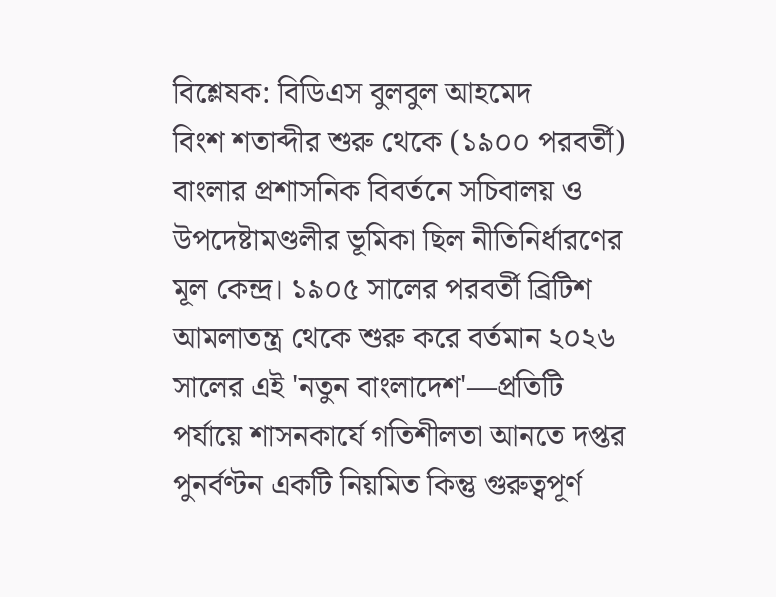বিশ্লেষক: বিডিএস বুলবুল আহমেদ
বিংশ শতাব্দীর শুরু থেকে (১৯০০ পরবর্তী) বাংলার প্রশাসনিক বিবর্তনে সচিবালয় ও উপদেষ্টামণ্ডলীর ভূমিকা ছিল নীতিনির্ধারণের মূল কেন্দ্র। ১৯০৫ সালের পরবর্তী ব্রিটিশ আমলাতন্ত্র থেকে শুরু করে বর্তমান ২০২৬ সালের এই 'নতুন বাংলাদেশ'—প্রতিটি পর্যায়ে শাসনকার্যে গতিশীলতা আনতে দপ্তর পুনর্বণ্টন একটি নিয়মিত কিন্তু গুরুত্বপূর্ণ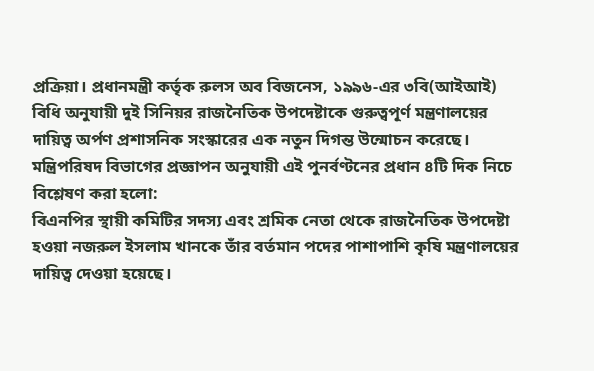প্রক্রিয়া। প্রধানমন্ত্রী কর্তৃক রুলস অব বিজনেস, ১৯৯৬-এর ৩বি(আইআই) বিধি অনুযায়ী দুই সিনিয়র রাজনৈতিক উপদেষ্টাকে গুরুত্বপূর্ণ মন্ত্রণালয়ের দায়িত্ব অর্পণ প্রশাসনিক সংস্কারের এক নতুন দিগন্ত উন্মোচন করেছে।
মন্ত্রিপরিষদ বিভাগের প্রজ্ঞাপন অনুযায়ী এই পুনর্বণ্টনের প্রধান ৪টি দিক নিচে বিশ্লেষণ করা হলো:
বিএনপির স্থায়ী কমিটির সদস্য এবং শ্রমিক নেতা থেকে রাজনৈতিক উপদেষ্টা হওয়া নজরুল ইসলাম খানকে তাঁর বর্তমান পদের পাশাপাশি কৃষি মন্ত্রণালয়ের দায়িত্ব দেওয়া হয়েছে।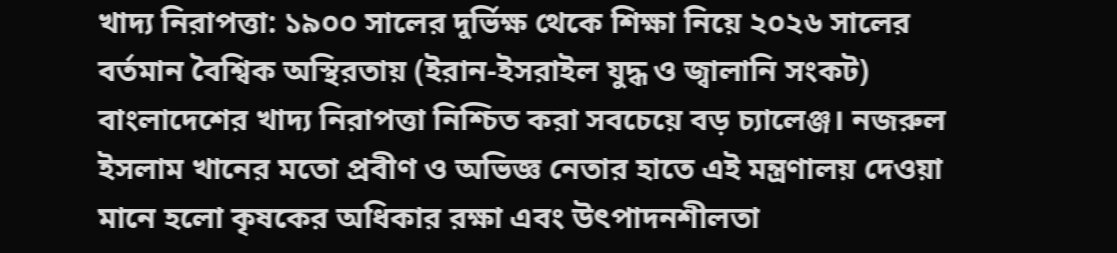খাদ্য নিরাপত্তা: ১৯০০ সালের দুর্ভিক্ষ থেকে শিক্ষা নিয়ে ২০২৬ সালের বর্তমান বৈশ্বিক অস্থিরতায় (ইরান-ইসরাইল যুদ্ধ ও জ্বালানি সংকট) বাংলাদেশের খাদ্য নিরাপত্তা নিশ্চিত করা সবচেয়ে বড় চ্যালেঞ্জ। নজরুল ইসলাম খানের মতো প্রবীণ ও অভিজ্ঞ নেতার হাতে এই মন্ত্রণালয় দেওয়া মানে হলো কৃষকের অধিকার রক্ষা এবং উৎপাদনশীলতা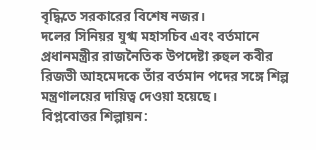বৃদ্ধিতে সরকারের বিশেষ নজর।
দলের সিনিয়র যুগ্ম মহাসচিব এবং বর্তমানে প্রধানমন্ত্রীর রাজনৈতিক উপদেষ্টা রুহুল কবীর রিজভী আহমেদকে তাঁর বর্তমান পদের সঙ্গে শিল্প মন্ত্রণালয়ের দায়িত্ব দেওয়া হয়েছে।
বিপ্লবোত্তর শিল্পায়ন: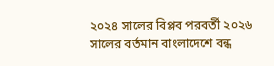২০২৪ সালের বিপ্লব পরবর্তী ২০২৬ সালের বর্তমান বাংলাদেশে বন্ধ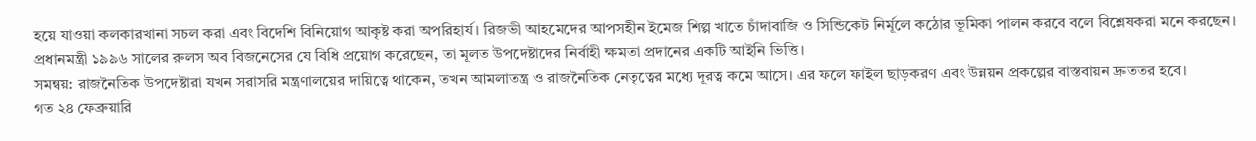হয়ে যাওয়া কলকারখানা সচল করা এবং বিদেশি বিনিয়োগ আকৃষ্ট করা অপরিহার্য। রিজভী আহমেদের আপসহীন ইমেজ শিল্প খাতে চাঁদাবাজি ও সিন্ডিকেট নির্মূলে কঠোর ভূমিকা পালন করবে বলে বিশ্লেষকরা মনে করছেন।
প্রধানমন্ত্রী ১৯৯৬ সালের রুলস অব বিজনেসের যে বিধি প্রয়োগ করেছেন, তা মূলত উপদেষ্টাদের নির্বাহী ক্ষমতা প্রদানের একটি আইনি ভিত্তি।
সমন্বয়: রাজনৈতিক উপদেষ্টারা যখন সরাসরি মন্ত্রণালয়ের দায়িত্বে থাকেন, তখন আমলাতন্ত্র ও রাজনৈতিক নেতৃত্বের মধ্যে দূরত্ব কমে আসে। এর ফলে ফাইল ছাড়করণ এবং উন্নয়ন প্রকল্পের বাস্তবায়ন দ্রুততর হবে।
গত ২৪ ফেব্রুয়ারি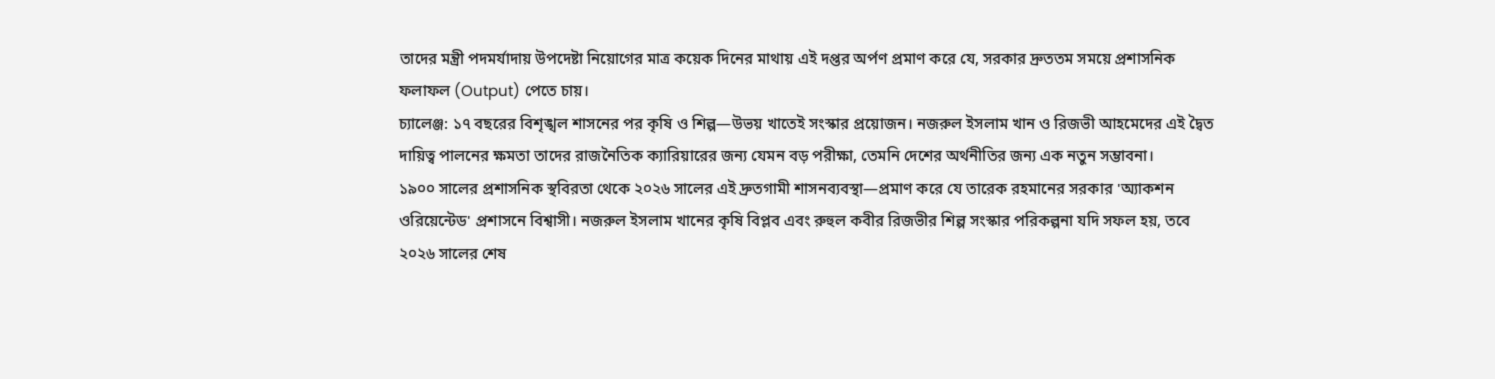তাদের মন্ত্রী পদমর্যাদায় উপদেষ্টা নিয়োগের মাত্র কয়েক দিনের মাথায় এই দপ্তর অর্পণ প্রমাণ করে যে, সরকার দ্রুততম সময়ে প্রশাসনিক ফলাফল (Output) পেতে চায়।
চ্যালেঞ্জ: ১৭ বছরের বিশৃঙ্খল শাসনের পর কৃষি ও শিল্প—উভয় খাতেই সংস্কার প্রয়োজন। নজরুল ইসলাম খান ও রিজভী আহমেদের এই দ্বৈত দায়িত্ব পালনের ক্ষমতা তাদের রাজনৈতিক ক্যারিয়ারের জন্য যেমন বড় পরীক্ষা, তেমনি দেশের অর্থনীতির জন্য এক নতুন সম্ভাবনা।
১৯০০ সালের প্রশাসনিক স্থবিরতা থেকে ২০২৬ সালের এই দ্রুতগামী শাসনব্যবস্থা—প্রমাণ করে যে তারেক রহমানের সরকার 'অ্যাকশন ওরিয়েন্টেড' প্রশাসনে বিশ্বাসী। নজরুল ইসলাম খানের কৃষি বিপ্লব এবং রুহুল কবীর রিজভীর শিল্প সংস্কার পরিকল্পনা যদি সফল হয়, তবে ২০২৬ সালের শেষ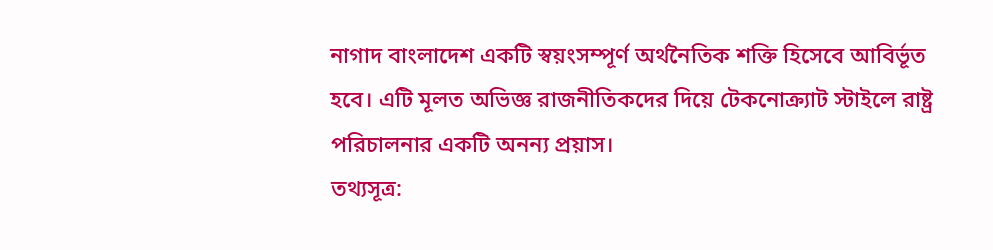নাগাদ বাংলাদেশ একটি স্বয়ংসম্পূর্ণ অর্থনৈতিক শক্তি হিসেবে আবির্ভূত হবে। এটি মূলত অভিজ্ঞ রাজনীতিকদের দিয়ে টেকনোক্র্যাট স্টাইলে রাষ্ট্র পরিচালনার একটি অনন্য প্রয়াস।
তথ্যসূত্র: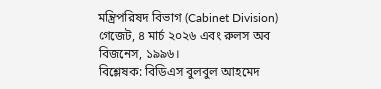মন্ত্রিপরিষদ বিভাগ (Cabinet Division) গেজেট, ৪ মার্চ ২০২৬ এবং রুলস অব বিজনেস, ১৯৯৬।
বিশ্লেষক: বিডিএস বুলবুল আহমেদ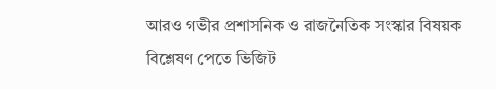আরও গভীর প্রশাসনিক ও রাজনৈতিক সংস্কার বিষয়ক বিশ্লেষণ পেতে ভিজিট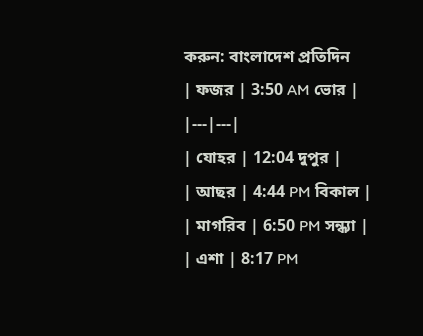করুন: বাংলাদেশ প্রতিদিন
| ফজর | 3:50 AM ভোর |
|---|---|
| যোহর | 12:04 দুপুর |
| আছর | 4:44 PM বিকাল |
| মাগরিব | 6:50 PM সন্ধ্যা |
| এশা | 8:17 PM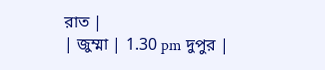রাত |
| জুম্মা | 1.30 pm দুপুর |